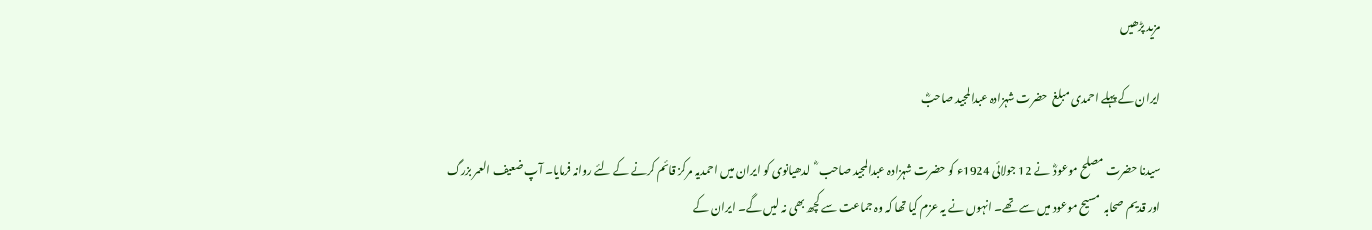مزید پڑھیں

ایران کے پہلے احمدی مبلغ  حضرت شہزادہ عبدالمجید صاحبؓ

سیدنا حضرت مصلح موعودؓ  نے 12 جولائی 1924ء کو حضرت شہزادہ عبدالمجید صاحب ؓ   لدھیانوی کو ایران میں احمدیہ مرکز قائم کرنے کے لئے روانہ فرمایا۔ آپ ضعیف العمر بزرگ اور قدیم صحابہ  مسیح موعود میں سے تھے۔ انہوں نے یہ عزم کیا تھا کہ وہ جماعت سے کچھ بھی نہ لیں گے۔ ایران کے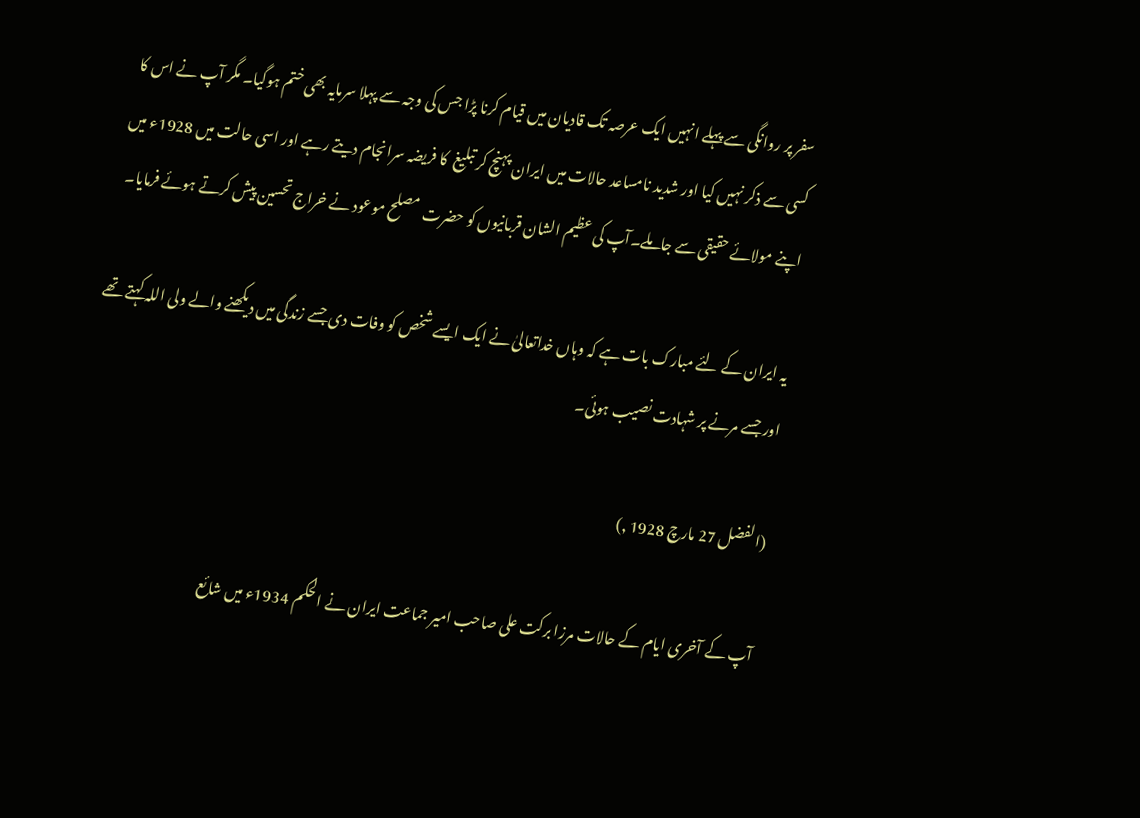سفر پر روانگی سے پہلے انہیں ایک عرصہ تک قادیان میں قیام کرنا پڑا جس کی وجہ سے پہلا سرمایہ بھی ختم ہوگیا۔ مگر آپ نے اس کا کسی سے ذکر نہیں کیا اور شدید نامساعد حالات میں ایران پہنچ کر تبلیغ  کا فریضہ سرانجام دیتے رہے اور اسی حالت میں 1928ء میں اپنے مولائے حقیقی سے جاملے۔آپ کی عظیم الشان قربانیوں کو حضرت مصلح موعود نے خراج تحسین پیش کرتے ہوئے فرمایا۔

یہ ایران کے لئے مبارک بات ہے کہ وہاں خداتعالیٰ نے ایک ایسے شخص کو وفات دی جسے زندگی میں دیکھنے والے ولی اللہ کہتے تھے اور جسے مرنے پر شہادت نصیب ہوئی۔

(الفضل 27 مارچ 1928 ٫)

آپ کے آخری ایام کے حالات مرزا برکت علی صاحب امیر جماعت ایران نے الحکم 1934ء میں شائع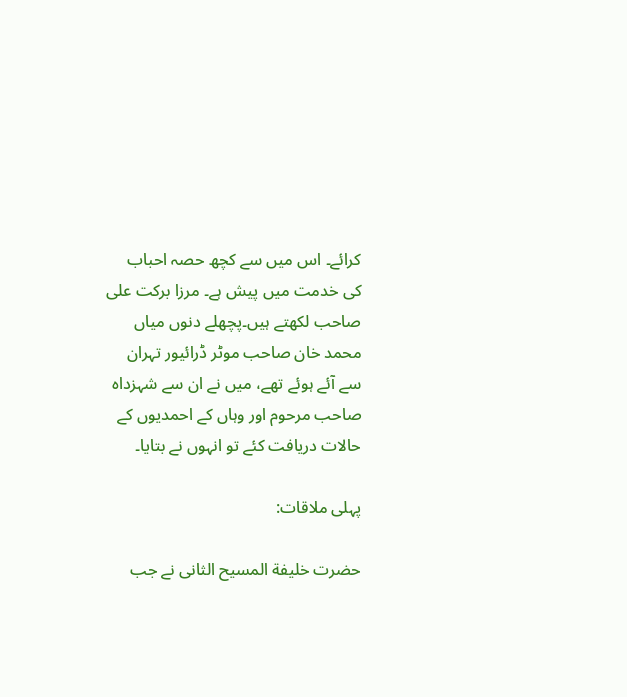کرائے۔ اس میں سے کچھ حصہ احباب کی خدمت میں پیش ہے۔ مرزا برکت علی صاحب لکھتے ہیں۔پچھلے دنوں میاں محمد خان صاحب موٹر ڈرائیور تہران سے آئے ہوئے تھے، میں نے ان سے شہزداہ صاحب مرحوم اور وہاں کے احمدیوں کے حالات دریافت کئے تو انہوں نے بتایا۔

پہلی ملاقات:

حضرت خلیفة المسیح الثانی نے جب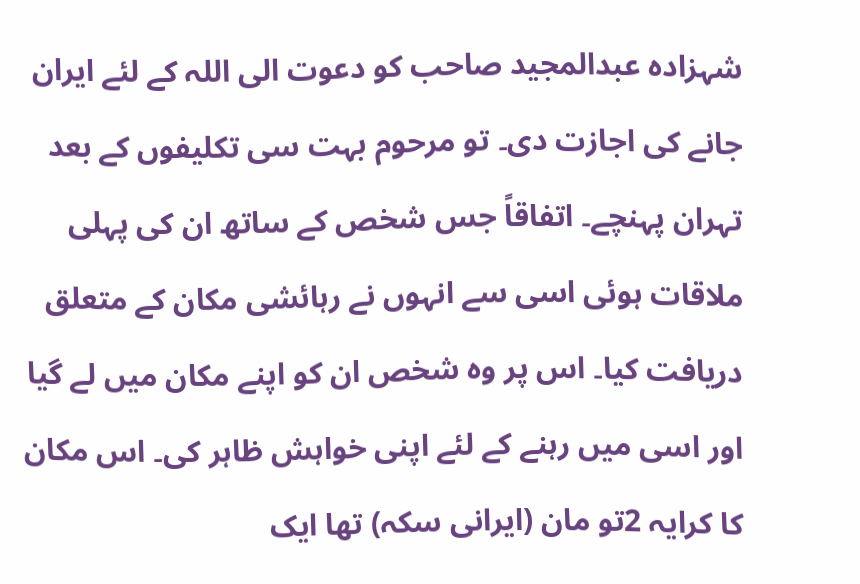شہزادہ عبدالمجید صاحب کو دعوت الی اللہ کے لئے ایران جانے کی اجازت دی۔ تو مرحوم بہت سی تکلیفوں کے بعد تہران پہنچے۔ اتفاقاً جس شخص کے ساتھ ان کی پہلی ملاقات ہوئی اسی سے انہوں نے رہائشی مکان کے متعلق دریافت کیا۔ اس پر وہ شخص ان کو اپنے مکان میں لے گیا اور اسی میں رہنے کے لئے اپنی خواہش ظاہر کی۔ اس مکان کا کرایہ 2تو مان (ایرانی سکہ) تھا ایک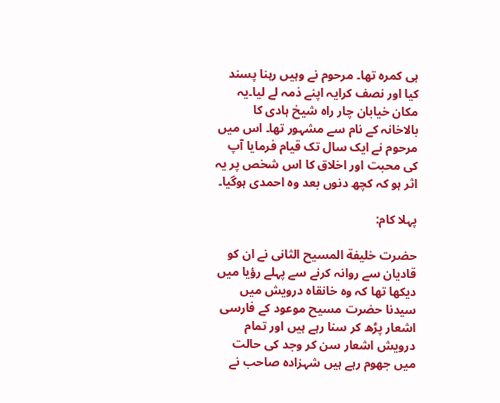ہی کمرہ تھا۔ مرحوم نے وہیں رہنا پسند کیا اور نصف کرایہ اپنے ذمہ لے لیا۔یہ مکان خیابان چار راہ شیخ ہادی کا بالاخانہ کے نام سے مشہور تھا۔ اس میں مرحوم نے ایک سال تک قیام فرمایا آپ کی محبت اور اخلاق کا اس شخص پر یہ اثر ہو کہ کچھ دنوں بعد وہ احمدی ہوگیا۔

پہلا کام:

حضرت خلیفة المسیح الثانی نے ان کو قادیان سے روانہ کرنے سے پہلے رؤیا میں دیکھا تھا کہ وہ خانقاہ درویش میں سیدنا حضرت مسیح موعود کے فارسی اشعار پڑھ کر سنا رہے ہیں اور تمام درویش اشعار سن کر وجد کی حالت میں جھوم رہے ہیں شہزادہ صاحب نے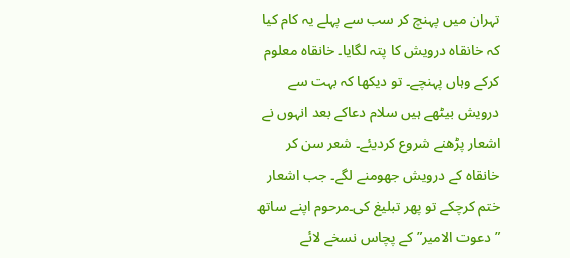تہران میں پہنچ کر سب سے پہلے یہ کام کیا کہ خانقاہ درویش کا پتہ لگایا۔ خانقاہ معلوم کرکے وہاں پہنچے۔ تو دیکھا کہ بہت سے درویش بیٹھے ہیں سلام دعاکے بعد انہوں نے اشعار پڑھنے شروع کردیئے۔ شعر سن کر خانقاہ کے درویش جھومنے لگے۔ جب اشعار ختم کرچکے تو پھر تبلیغ کی۔مرحوم اپنے ساتھ ”دعوت الامیر” کے پچاس نسخے لائے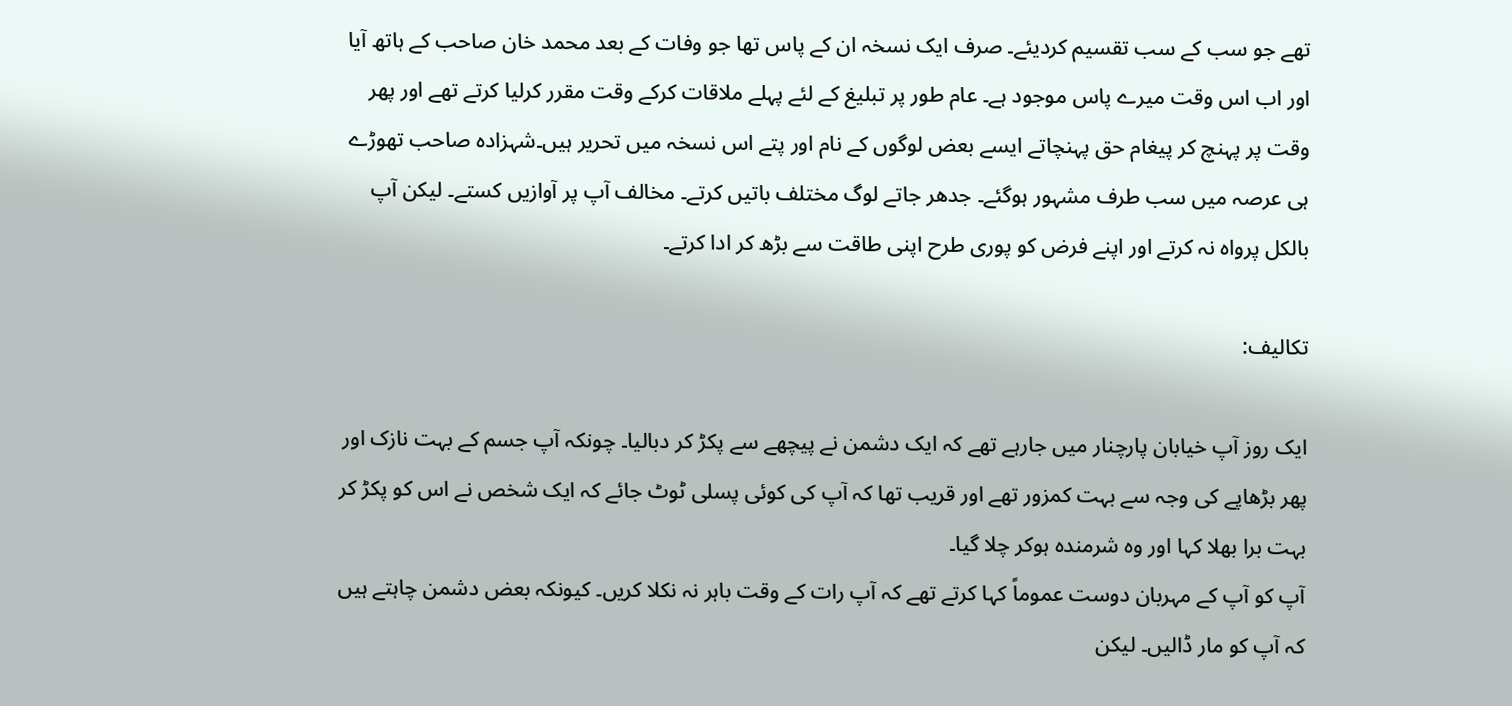تھے جو سب کے سب تقسیم کردیئے۔ صرف ایک نسخہ ان کے پاس تھا جو وفات کے بعد محمد خان صاحب کے ہاتھ آیا اور اب اس وقت میرے پاس موجود ہے۔ عام طور پر تبلیغ کے لئے پہلے ملاقات کرکے وقت مقرر کرلیا کرتے تھے اور پھر وقت پر پہنچ کر پیغام حق پہنچاتے ایسے بعض لوگوں کے نام اور پتے اس نسخہ میں تحریر ہیں۔شہزادہ صاحب تھوڑے ہی عرصہ میں سب طرف مشہور ہوگئے۔ جدھر جاتے لوگ مختلف باتیں کرتے۔ مخالف آپ پر آوازیں کستے۔ لیکن آپ بالکل پرواہ نہ کرتے اور اپنے فرض کو پوری طرح اپنی طاقت سے بڑھ کر ادا کرتے۔

تکالیف:

ایک روز آپ خیابان پارچنار میں جارہے تھے کہ ایک دشمن نے پیچھے سے پکڑ کر دبالیا۔ چونکہ آپ جسم کے بہت نازک اور پھر بڑھاپے کی وجہ سے بہت کمزور تھے اور قریب تھا کہ آپ کی کوئی پسلی ٹوٹ جائے کہ ایک شخص نے اس کو پکڑ کر بہت برا بھلا کہا اور وہ شرمندہ ہوکر چلا گیا۔
آپ کو آپ کے مہربان دوست عموماً کہا کرتے تھے کہ آپ رات کے وقت باہر نہ نکلا کریں۔ کیونکہ بعض دشمن چاہتے ہیں کہ آپ کو مار ڈالیں۔ لیکن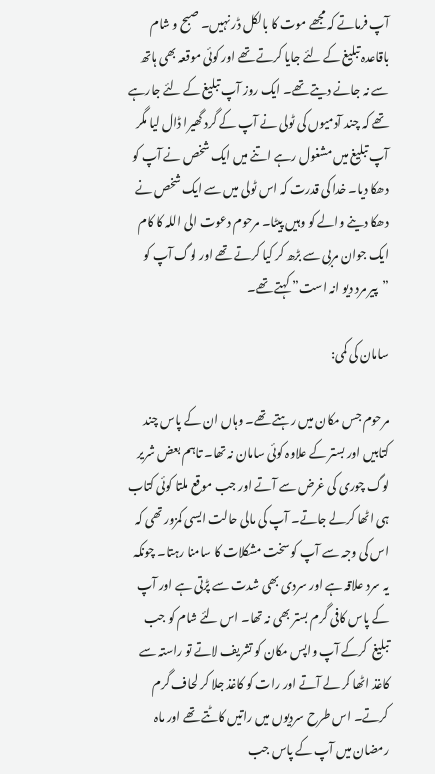آپ فرماتے کہ مجھے موت کا بالکل ڈر نہیں۔ صبح و شام باقاعدہ تبلیغ کے لئے جایا کرتے تھے اور کوئی موقعہ بھی ہاتھ سے نہ جانے دیتے تھے۔ ایک روز آپ تبلیغ کے لئے جارہے تھے کہ چند آدمیوں کی ٹولی نے آپ کے گرد گھیرا ڈال لیا مگر آپ تبلیغ میں مشغول رہے اتنے میں ایک شخص نے آپ کو دھکا دیا۔ خدا کی قدرت کہ اس ٹولی میں سے ایک شخص نے دھکا دینے والے کو وہیں پیٹا۔ مرحوم دعوت الی اللہ کا کام ایک جوان مربی سے بڑھ کر کیا کرتے تھے اور لوگ آپ کو ”پیر مرد دیو انہ است” کہتے تھے۔

سامان کی کمی:

مرحوم جس مکان میں رہتے تھے۔ وہاں ان کے پاس چند کتابیں اور بستر کے علاوہ کوئی سامان نہ تھا۔ تاہم بعض شریر لوگ چوری کی غرض سے آتے اور جب موقع ملتا کوئی کتاب ہی اٹھا کرلے جاتے۔ آپ کی مالی حالت ایسی کمزور تھی کہ اس کی وجہ سے آپ کو سخت مشکلات کا سامنا رہتا۔ چونکہ یہ سرد علاقہ ہے اور سردی بھی شدت سے پڑتی ہے اور آپ کے پاس کافی گرم بستر بھی نہ تھا۔ اس لئے شام کو جب تبلیغ  کرکے آپ واپس مکان کو تشریف لاتے تو راستہ سے کاغذ اٹھا کر لے آتے اور رات کو کاغذ جلا کر لحاف گرم کرتے۔ اس طرح سردیوں میں راتیں کاٹتے تھے اور ماہ رمضان میں آپ کے پاس جب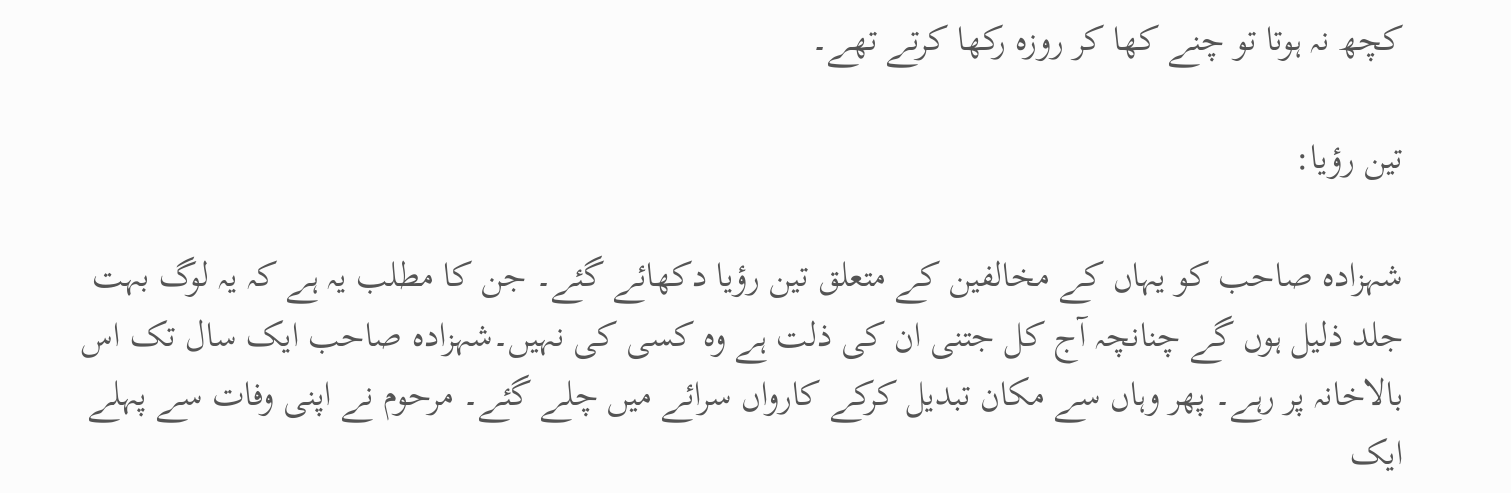کچھ نہ ہوتا تو چنے کھا کر روزہ رکھا کرتے تھے۔

تین رؤیا:

شہزادہ صاحب کو یہاں کے مخالفین کے متعلق تین رؤیا دکھائے گئے۔ جن کا مطلب یہ ہے کہ یہ لوگ بہت جلد ذلیل ہوں گے چنانچہ آج کل جتنی ان کی ذلت ہے وہ کسی کی نہیں۔شہزادہ صاحب ایک سال تک اس بالاخانہ پر رہے۔ پھر وہاں سے مکان تبدیل کرکے کارواں سرائے میں چلے گئے۔ مرحوم نے اپنی وفات سے پہلے ایک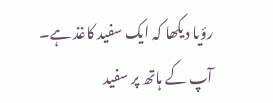رؤیا دیکھا کہ ایک سفید کاغذ ہے۔ آپ کے ہاتھ پر سفید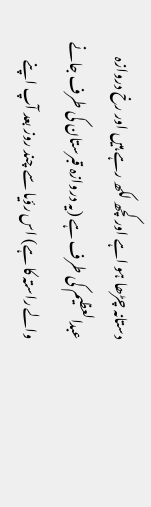دستانہ چڑھا ہو اہے اور کچھ لکھ رہے ہیں اور رخ دروازہ عبدالعظیم کی طرف ہے (یہ دروازہ قبرستان کی طرف جانے والے راستہ کا ہے) اس رؤیا سے چند روز بعد آپ اپنے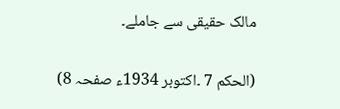مالک حقیقی سے جاملے۔

(الحکم 7 ۔اکتوبر 1934ء صفحہ 8)